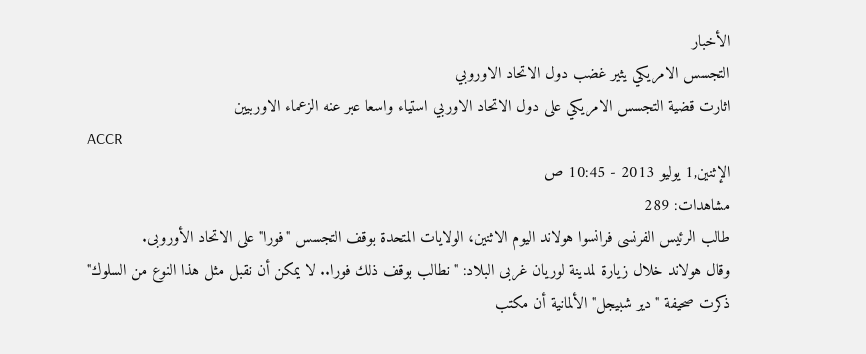الأخبار
التجسس الامريكي يثير غضب دول الاتحاد الاوروبي
اثارت قضية التجسس الامريكي على دول الاتحاد الاوربي استياء واسعا عبر عنه الزعماء الاوربيين
ACCR
الإثنين,1 يوليو 2013 - 10:45 ص
مشاهدات: 289
طالب الرئيس الفرنسى فرانسوا هولاند اليوم الاثنين، الولايات المتحدة بوقف التجسس "فورا" على الاتحاد الأوروبى.
وقال هولاند خلال زيارة لمدينة لوريان غربى البلاد: "نطالب بوقف ذلك فورا.. لا يمكن أن نقبل مثل هذا النوع من السلوك"
ذكرت صحيفة "دير شبيجل" الألمانية أن مكتب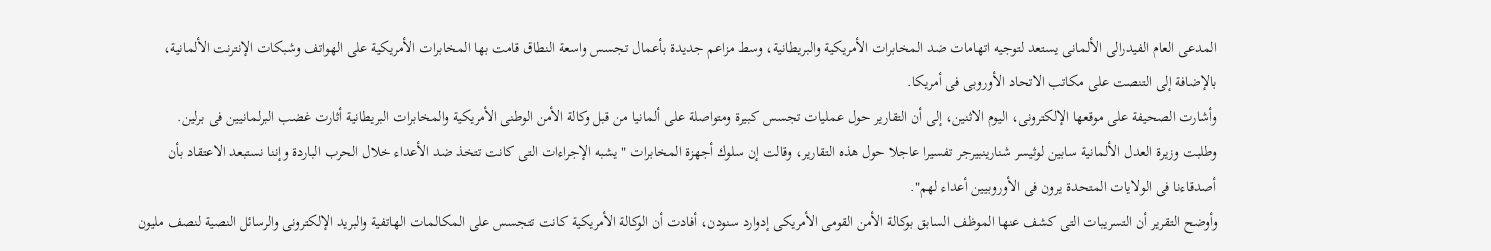المدعى العام الفيدرالى الألمانى يستعد لتوجيه اتهامات ضد المخابرات الأمريكية والبريطانية، وسط مزاعم جديدة بأعمال تجسس واسعة النطاق قامت بها المخابرات الأمريكية على الهواتف وشبكات الإنترنت الألمانية، بالإضافة إلى التنصت على مكاتب الاتحاد الأوروبى فى أمريكا.
وأشارت الصحيفة على موقعها الإلكترونى، اليوم الاثنين، إلى أن التقارير حول عمليات تجسس كبيرة ومتواصلة على ألمانيا من قبل وكالة الأمن الوطنى الأمريكية والمخابرات البريطانية أثارت غضب البرلمانيين فى برلين.
وطلبت وزيرة العدل الألمانية سابين لوثيسر شنارينبيرجر تفسيرا عاجلا حول هذه التقارير، وقالت إن سلوك أجهزة المخابرات " يشبه الإجراءات التى كانت تتخذ ضد الأعداء خلال الحرب الباردة وإننا نستبعد الاعتقاد بأن أصدقاءنا فى الولايات المتحدة يرون فى الأوروبيين أعداء لهم".
وأوضح التقرير أن التسريبات التى كشف عنها الموظف السابق بوكالة الأمن القومى الأمريكى إدوارد سنودن، أفادت أن الوكالة الأمريكية كانت تتجسس على المكالمات الهاتفية والبريد الإلكترونى والرسائل النصية لنصف مليون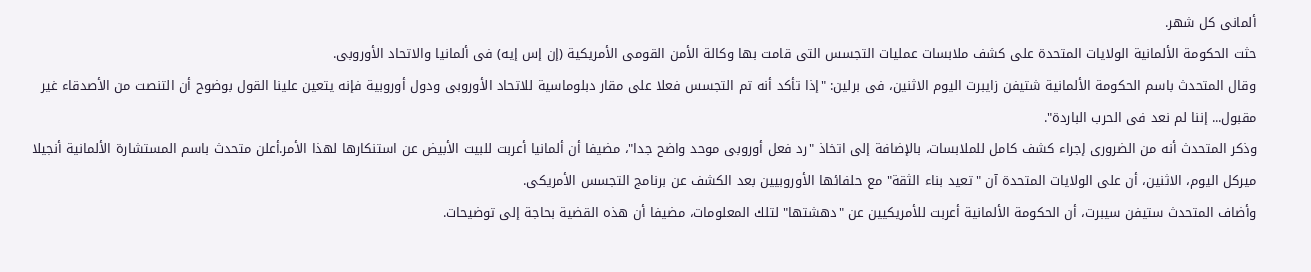ألمانى كل شهر.
حثت الحكومة الألمانية الولايات المتحدة على كشف ملابسات عمليات التجسس التى قامت بها وكالة الأمن القومى الأمريكية (إن إس إيه) فى ألمانيا والاتحاد الأوروبى.
وقال المتحدث باسم الحكومة الألمانية شتيفن زايبرت اليوم الاثنين، فى برلين: "إذا تأكد أنه تم التجسس فعلا على مقار دبلوماسية للاتحاد الأوروبى ودول أوروبية فإنه يتعين علينا القول بوضوح أن التنصت من الأصدقاء غير مقبول... إننا لم نعد فى الحرب الباردة".
وذكر المتحدث أنه من الضرورى إجراء كشف كامل للملابسات، بالإضافة إلى اتخاذ "رد فعل أوروبى موحد واضح جدا"، مضيفا أن ألمانيا أعربت للبيت الأبيض عن استنكارها لهذا الأمر.أعلن متحدث باسم المستشارة الألمانية أنجيلا ميركل اليوم، الاثنين، أن على الولايات المتحدة آن "تعيد بناء الثقة" مع حلفائها الأوروبيين بعد الكشف عن برنامج التجسس الأمريكى.
وأضاف المتحدث ستيفن سيبرت، أن الحكومة الألمانية أعربت للأمريكيين عن "دهشتها" لتلك المعلومات، مضيفا أن هذه القضية بحاجة إلى توضيحات.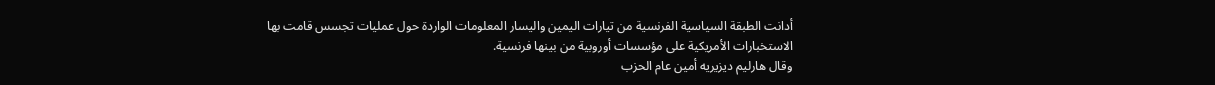أدانت الطبقة السياسية الفرنسية من تيارات اليمين واليسار المعلومات الواردة حول عمليات تجسس قامت بها الاستخبارات الأمريكية على مؤسسات أوروبية من بينها فرنسية.
وقال هارليم ديزيريه أمين عام الحزب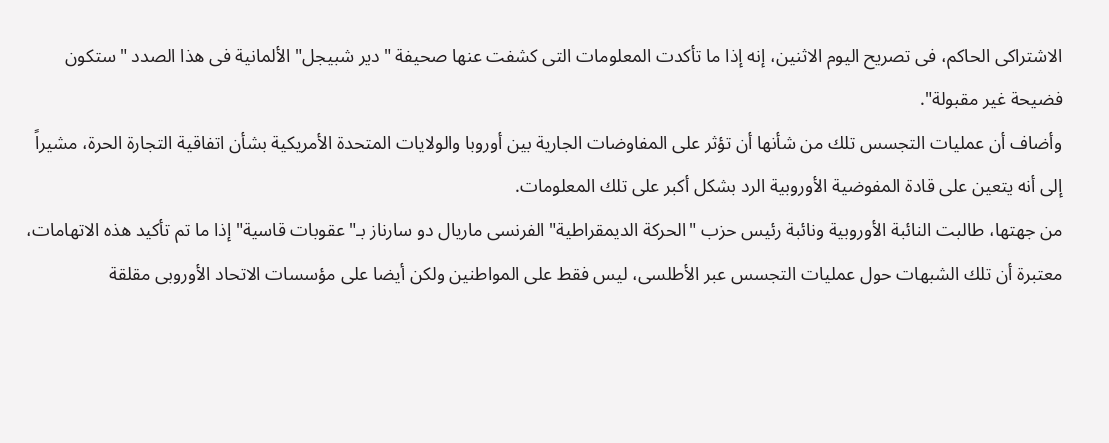الاشتراكى الحاكم، فى تصريح اليوم الاثنين، إنه إذا ما تأكدت المعلومات التى كشفت عنها صحيفة "دير شبيجل" الألمانية فى هذا الصدد "ستكون فضيحة غير مقبولة".
وأضاف أن عمليات التجسس تلك من شأنها أن تؤثر على المفاوضات الجارية بين أوروبا والولايات المتحدة الأمريكية بشأن اتفاقية التجارة الحرة، مشيراً إلى أنه يتعين على قادة المفوضية الأوروبية الرد بشكل أكبر على تلك المعلومات.
من جهتها، طالبت النائبة الأوروبية ونائبة رئيس حزب "الحركة الديمقراطية" الفرنسى ماريال دو سارناز بـ"عقوبات قاسية" إذا ما تم تأكيد هذه الاتهامات، معتبرة أن تلك الشبهات حول عمليات التجسس عبر الأطلسى، ليس فقط على المواطنين ولكن أيضا على مؤسسات الاتحاد الأوروبى مقلقة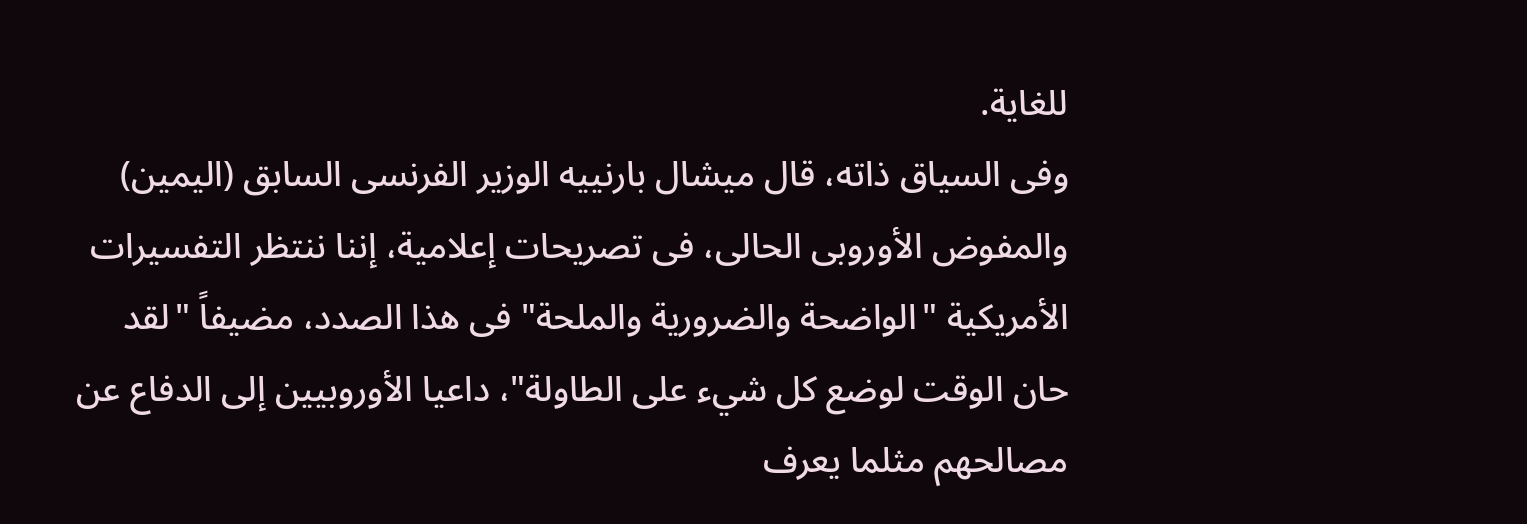للغاية.
وفى السياق ذاته، قال ميشال بارنييه الوزير الفرنسى السابق (اليمين) والمفوض الأوروبى الحالى، فى تصريحات إعلامية، إننا ننتظر التفسيرات الأمريكية "الواضحة والضرورية والملحة" فى هذا الصدد، مضيفاً "لقد حان الوقت لوضع كل شيء على الطاولة"، داعيا الأوروبيين إلى الدفاع عن مصالحهم مثلما يعرف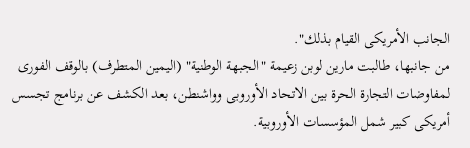الجانب الأمريكى القيام بذلك".
من جانبها، طالبت مارين لوبن زعيمة "الجبهة الوطنية" (اليمين المتطرف) بالوقف الفورى لمفاوضات التجارة الحرة بين الاتحاد الأوروبى وواشنطن، بعد الكشف عن برنامج تجسس أمريكى كبير شمل المؤسسات الأوروبية.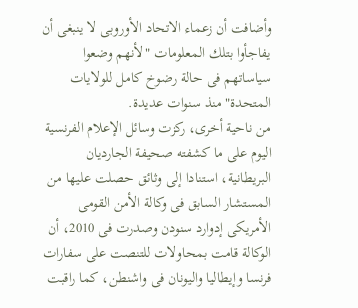وأضافت أن زعماء الاتحاد الأوروبى لا ينبغى أن يفاجأوا بتلك المعلومات "لأنهم وضعوا سياساتهم فى حالة رضوخ كامل للولايات المتحدة" منذ سنوات عديدة.
من ناحية أخرى، ركزت وسائل الإعلام الفرنسية اليوم على ما كشفته صحيفة الجارديان البريطانية، استنادا إلى وثائق حصلت عليها من المستشار السابق فى وكالة الأمن القومى الأمريكى إدوارد سنودن وصدرت فى 2010، أن الوكالة قامت بمحاولات للتنصت على سفارات فرنسا وإيطاليا واليونان فى واشنطن، كما راقبت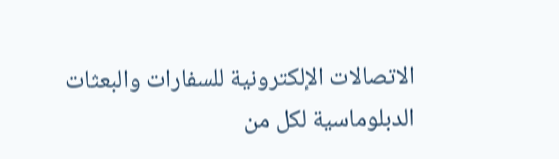الاتصالات الإلكترونية للسفارات والبعثات الدبلوماسية لكل من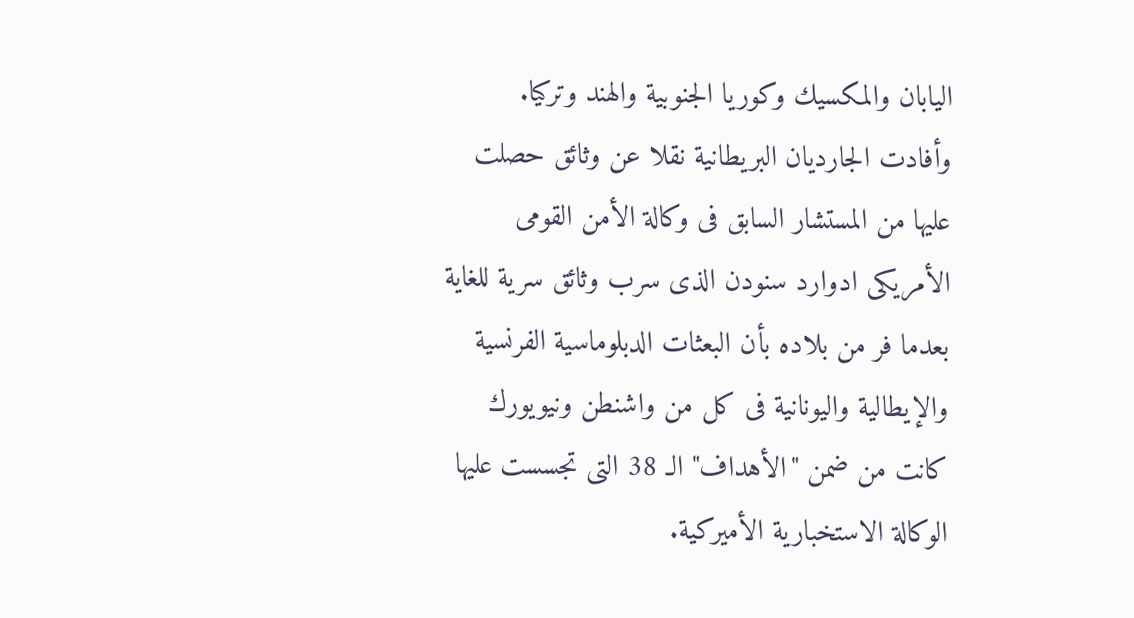اليابان والمكسيك وكوريا الجنوبية والهند وتركيا.
وأفادت الجارديان البريطانية نقلا عن وثائق حصلت عليها من المستشار السابق فى وكالة الأمن القومى الأمريكى ادوارد سنودن الذى سرب وثائق سرية للغاية بعدما فر من بلاده بأن البعثات الدبلوماسية الفرنسية والإيطالية واليونانية فى كل من واشنطن ونيويورك كانت من ضمن "الأهداف" الـ 38 التى تجسست عليها الوكالة الاستخبارية الأميركية.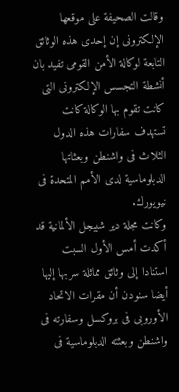وقالت الصحيفة على موقعها الإلكترونى إن إحدى هذه الوثائق التابعة لوكالة الأمن القومى تفيد بان أنشطة التجسس الإلكترونى التى كانت تقوم بها الوكالة كانت تستهدف سفارات هذه الدول الثلاث فى واشنطن وبعثاتها الدبلوماسية لدى الأمم المتحدة فى نيويورك.
وكانت مجلة دير شبيجل الألمانية قد أكدت أمس الأول السبت استنادا إلى وثائق مماثلة سربها إليها أيضا سنودن أن مقرات الاتحاد الأوروبى فى بروكسل وسفارته فى واشنطن وبعثته الدبلوماسية فى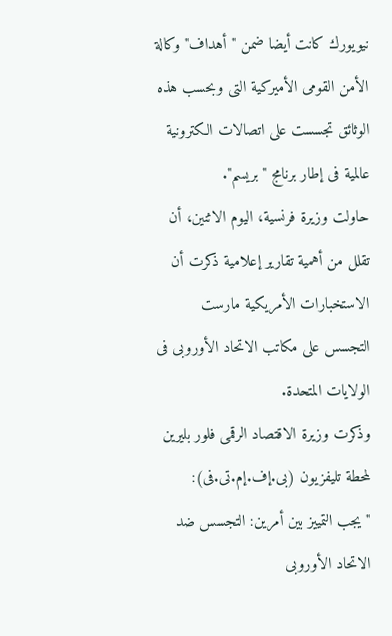نيويورك كانت أيضا ضمن "أهداف" وكالة الأمن القومى الأميركية التى وبحسب هذه الوثائق تجسست على اتصالات الكترونية عالمية فى إطار برنامج "بريسم".
حاولت وزيرة فرنسية، اليوم الاثنين، أن تقلل من أهمية تقارير إعلامية ذكرت أن الاستخبارات الأمريكية مارست التجسس على مكاتب الاتحاد الأوروبى فى الولايات المتحدة.
وذكرت وزيرة الاقتصاد الرقمى فلور بليرين لمحطة تليفزيون (بى.إف.إم.تى.فى): "يجب التمييز بين أمرين: التجسس ضد الاتحاد الأوروبى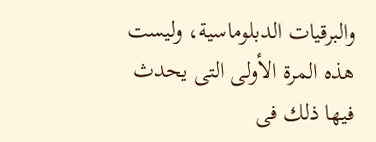والبرقيات الدبلوماسية، وليست هذه المرة الأولى التى يحدث فيها ذلك فى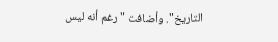التاريخ". وأضافت "رغم أنه ليس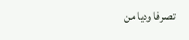تصرفا وديا من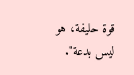قوة حليفة، هو ليس بدعة".